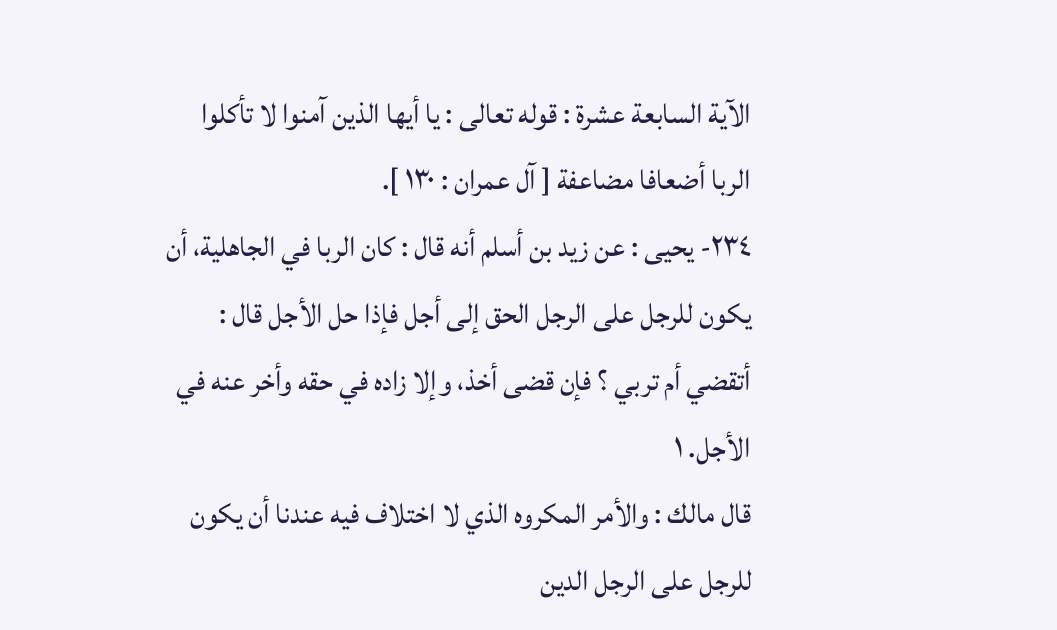الآية السابعة عشرة : قوله تعالى : يا أيها الذين آمنوا لا تأكلوا الربا أضعافا مضاعفة [ آل عمران : ١٣٠ ].
٢٣٤- يحيى : عن زيد بن أسلم أنه قال : كان الربا في الجاهلية، أن يكون للرجل على الرجل الحق إلى أجل فإذا حل الأجل قال : أتقضي أم تربي ؟ فإن قضى أخذ، وإلا زاده في حقه وأخر عنه في الأجل. ١
قال مالك : والأمر المكروه الذي لا اختلاف فيه عندنا أن يكون للرجل على الرجل الدين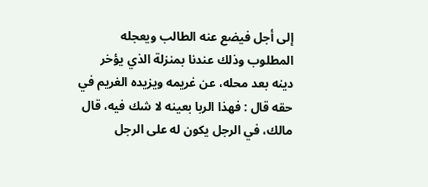إلى أجل فيضع عنه الطالب ويعجله المطلوب وذلك عندنا بمنزلة الذي يؤخر دينه بعد محله، عن غريمه ويزيده الغريم في حقه قال : فهذا الربا بعينه لا شك فيه، قال مالك، في الرجل يكون له على الرجل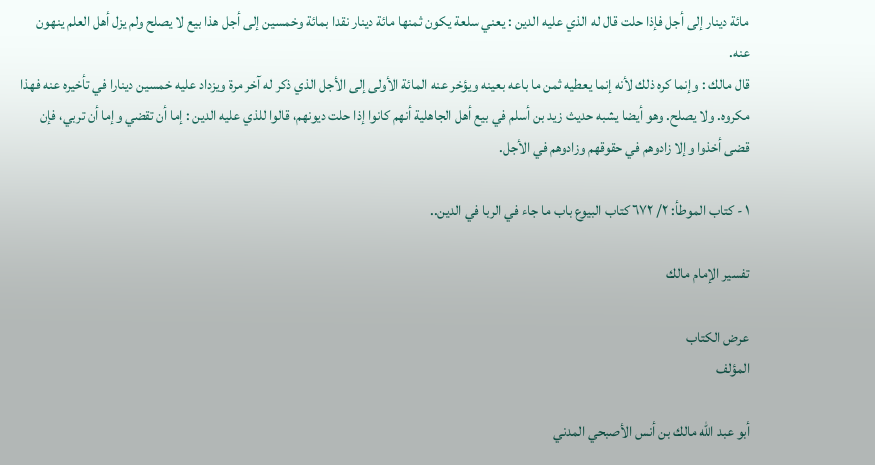مائة دينار إلى أجل فإذا حلت قال له الذي عليه الدين : يعني سلعة يكون ثمنها مائة دينار نقدا بمائة وخمسين إلى أجل هذا بيع لا يصلح ولم يزل أهل العلم ينهون عنه.
قال مالك : وإنما كره ذلك لأنه إنما يعطيه ثمن ما باعه بعينه ويؤخر عنه المائة الأولى إلى الأجل الذي ذكر له آخر مرة ويزداد عليه خمسين دينارا في تأخيره عنه فهذا مكروه. ولا يصلح. وهو أيضا يشبه حديث زيد بن أسلم في بيع أهل الجاهلية أنهم كانوا إذا حلت ديونهم، قالوا للذي عليه الدين : إما أن تقضي وإما أن تربي، فإن قضى أخذوا وإلا زادوهم في حقوقهم وزادوهم في الأجل.

١ - كتاب الموطأ: ٢/ ٦٧٢ كتاب البيوع باب ما جاء في الربا في الدين..

تفسير الإمام مالك

عرض الكتاب
المؤلف

أبو عبد الله مالك بن أنس الأصبحي المدني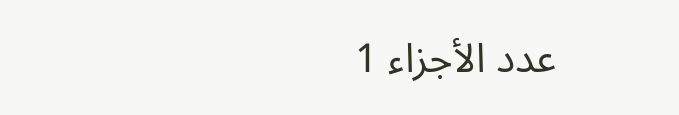عدد الأجزاء 1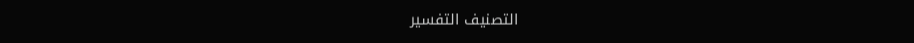التصنيف التفسير